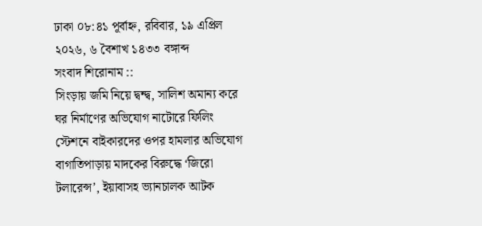ঢাকা ০৮:৪১ পূর্বাহ্ন, রবিবার, ১৯ এপ্রিল ২০২৬, ৬ বৈশাখ ১৪৩৩ বঙ্গাব্দ
সংবাদ শিরোনাম ::
সিংড়ায় জমি নিয়ে দ্বন্দ্ব, সালিশ অমান্য করে ঘর নির্মাণের অভিযোগ নাটোরে ফিলিং স্টেশনে বাইকারদের ওপর হামলার অভিযোগ বাগাতিপাড়ায় মাদকের বিরুদ্ধে ‘জিরো টলারেন্স’, ইয়াবাসহ ভ্যানচালক আটক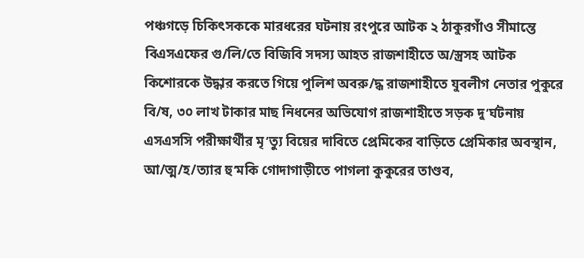পঞ্চগড়ে চিকিৎসককে মারধরের ঘটনায় রংপুরে আটক ২ ঠাকুরগাঁও সীমান্তে বিএসএফের গু/লি/তে বিজিবি সদস্য আহত রাজশাহীতে অ/স্ত্রসহ আটক কিশোরকে উদ্ধার করতে গিয়ে পুলিশ অবরু/দ্ধ রাজশাহীতে যুবলীগ নেতার পুকুরে বি/ষ, ৩০ লাখ টাকার মাছ নিধনের অভিযোগ রাজশাহীতে সড়ক দু’র্ঘটনায় এসএসসি পরীক্ষার্থীর মৃ’ত্যু বিয়ের দাবিতে প্রেমিকের বাড়িতে প্রেমিকার অবস্থান, আ/ত্ম/হ/ত্যার হু’মকি গোদাগাড়ীতে পাগলা কুকুরের তাণ্ডব,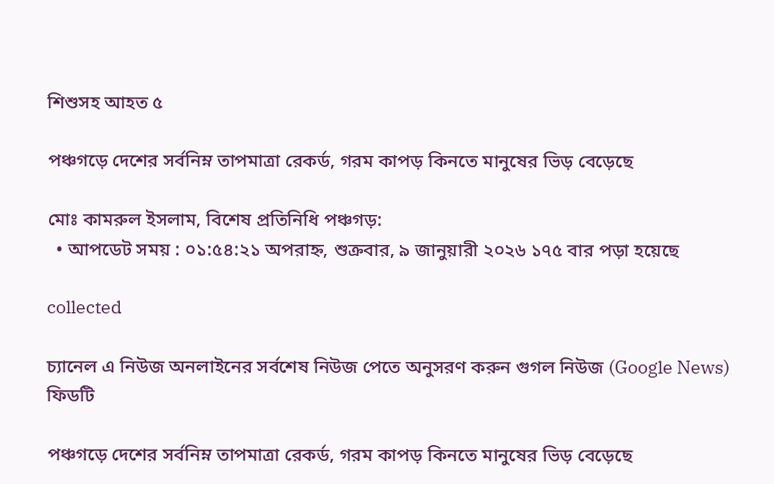শিশুসহ আহত ৫

পঞ্চগড়ে দেশের সর্বনিম্ন তাপমাত্রা রেকর্ড, গরম কাপড় কিনতে মানুষের ভিড় বেড়েছে

মোঃ কামরুল ইসলাম, বিশেষ প্রতিনিধি পঞ্চগড়:
  • আপডেট সময় : ০১:৫৪:২১ অপরাহ্ন, শুক্রবার, ৯ জানুয়ারী ২০২৬ ১৭৫ বার পড়া হয়েছে

collected

চ্যানেল এ নিউজ অনলাইনের সর্বশেষ নিউজ পেতে অনুসরণ করুন গুগল নিউজ (Google News) ফিডটি

পঞ্চগড়ে দেশের সর্বনিম্ন তাপমাত্রা রেকর্ড, গরম কাপড় কিনতে মানুষের ভিড় বেড়েছে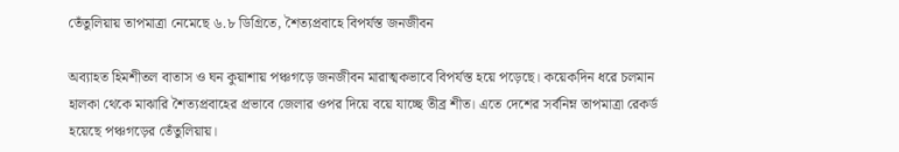তেঁতুলিয়ায় তাপমাত্রা নেমেছে ৬.৮ ডিগ্রিতে, শৈত্যপ্রবাহে বিপর্যস্ত জনজীবন

অব্যাহত হিমশীতল বাতাস ও ঘন কুয়াশায় পঞ্চগড়ে জনজীবন মারাত্মকভাবে বিপর্যস্ত হয়ে পড়েছে। কয়েকদিন ধরে চলমান হালকা থেকে মাঝারি শৈত্যপ্রবাহের প্রভাবে জেলার ওপর দিয়ে বয়ে যাচ্ছে তীব্র শীত। এতে দেশের সর্বনিম্ন তাপমাত্রা রেকর্ড হয়েছে পঞ্চগড়ের তেঁতুলিয়ায়।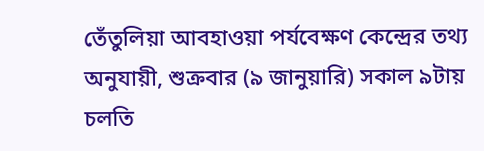তেঁতুলিয়া আবহাওয়া পর্যবেক্ষণ কেন্দ্রের তথ্য অনুযায়ী, শুক্রবার (৯ জানুয়ারি) সকাল ৯টায় চলতি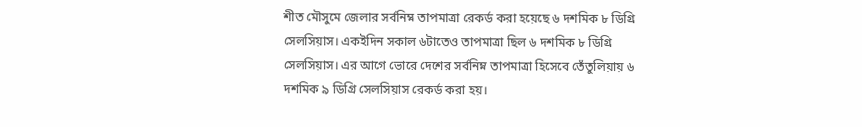শীত মৌসুমে জেলার সর্বনিম্ন তাপমাত্রা রেকর্ড করা হয়েছে ৬ দশমিক ৮ ডিগ্রি সেলসিয়াস। একইদিন সকাল ৬টাতেও তাপমাত্রা ছিল ৬ দশমিক ৮ ডিগ্রি সেলসিয়াস। এর আগে ভোরে দেশের সর্বনিম্ন তাপমাত্রা হিসেবে তেঁতুলিয়ায় ৬ দশমিক ৯ ডিগ্রি সেলসিয়াস রেকর্ড করা হয়।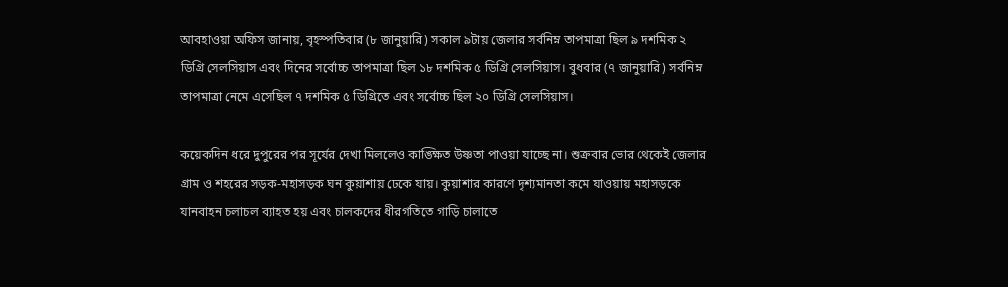আবহাওয়া অফিস জানায়, বৃহস্পতিবার (৮ জানুয়ারি) সকাল ৯টায় জেলার সর্বনিম্ন তাপমাত্রা ছিল ৯ দশমিক ২ ডিগ্রি সেলসিয়াস এবং দিনের সর্বোচ্চ তাপমাত্রা ছিল ১৮ দশমিক ৫ ডিগ্রি সেলসিয়াস। বুধবার (৭ জানুয়ারি) সর্বনিম্ন তাপমাত্রা নেমে এসেছিল ৭ দশমিক ৫ ডিগ্রিতে এবং সর্বোচ্চ ছিল ২০ ডিগ্রি সেলসিয়াস।

কয়েকদিন ধরে দুপুরের পর সূর্যের দেখা মিললেও কাঙ্ক্ষিত উষ্ণতা পাওয়া যাচ্ছে না। শুক্রবার ভোর থেকেই জেলার গ্রাম ও শহরের সড়ক-মহাসড়ক ঘন কুয়াশায় ঢেকে যায়। কুয়াশার কারণে দৃশ্যমানতা কমে যাওয়ায় মহাসড়কে যানবাহন চলাচল ব্যাহত হয় এবং চালকদের ধীরগতিতে গাড়ি চালাতে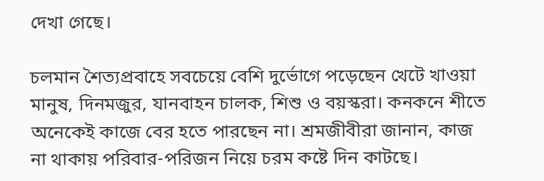দেখা গেছে।

চলমান শৈত্যপ্রবাহে সবচেয়ে বেশি দুর্ভোগে পড়েছেন খেটে খাওয়া মানুষ, দিনমজুর, যানবাহন চালক, শিশু ও বয়স্করা। কনকনে শীতে অনেকেই কাজে বের হতে পারছেন না। শ্রমজীবীরা জানান, কাজ না থাকায় পরিবার-পরিজন নিয়ে চরম কষ্টে দিন কাটছে।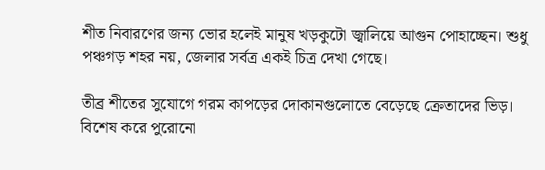শীত নিবারণের জন্য ভোর হলেই মানুষ খড়কুটো জ্বালিয়ে আগুন পোহাচ্ছেন। শুধু পঞ্চগড় শহর নয়, জেলার সর্বত্র একই চিত্র দেখা গেছে।

তীব্র শীতের সুযোগে গরম কাপড়ের দোকানগুলোতে বেড়েছে ক্রেতাদের ভিড়। বিশেষ করে পুরোনো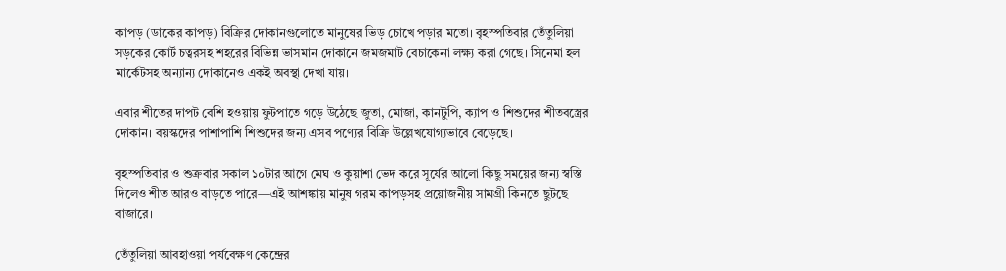কাপড় (ডাকের কাপড়) বিক্রির দোকানগুলোতে মানুষের ভিড় চোখে পড়ার মতো। বৃহস্পতিবার তেঁতুলিয়া সড়কের কোর্ট চত্বরসহ শহরের বিভিন্ন ভাসমান দোকানে জমজমাট বেচাকেনা লক্ষ্য করা গেছে। সিনেমা হল মার্কেটসহ অন্যান্য দোকানেও একই অবস্থা দেখা যায়।

এবার শীতের দাপট বেশি হওয়ায় ফুটপাতে গড়ে উঠেছে জুতা, মোজা, কানটুপি, ক্যাপ ও শিশুদের শীতবস্ত্রের দোকান। বয়স্কদের পাশাপাশি শিশুদের জন্য এসব পণ্যের বিক্রি উল্লেখযোগ্যভাবে বেড়েছে।

বৃহস্পতিবার ও শুক্রবার সকাল ১০টার আগে মেঘ ও কুয়াশা ভেদ করে সূর্যের আলো কিছু সময়ের জন্য স্বস্তি দিলেও শীত আরও বাড়তে পারে—এই আশঙ্কায় মানুষ গরম কাপড়সহ প্রয়োজনীয় সামগ্রী কিনতে ছুটছে বাজারে।

তেঁতুলিয়া আবহাওয়া পর্যবেক্ষণ কেন্দ্রের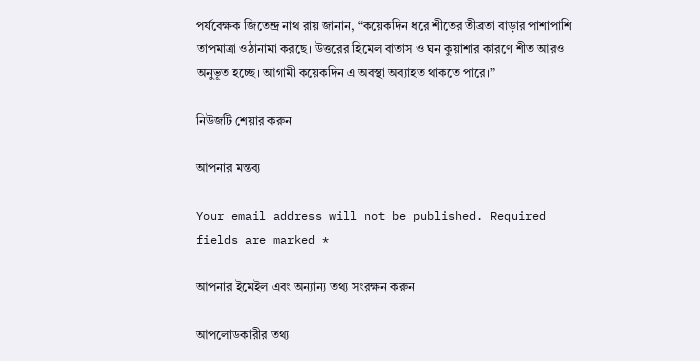পর্যবেক্ষক জিতেন্দ্র নাথ রায় জানান, “কয়েকদিন ধরে শীতের তীব্রতা বাড়ার পাশাপাশি তাপমাত্রা ওঠানামা করছে। উত্তরের হিমেল বাতাস ও ঘন কুয়াশার কারণে শীত আরও অনুভূত হচ্ছে। আগামী কয়েকদিন এ অবস্থা অব্যাহত থাকতে পারে।”

নিউজটি শেয়ার করুন

আপনার মন্তব্য

Your email address will not be published. Required fields are marked *

আপনার ইমেইল এবং অন্যান্য তথ্য সংরক্ষন করুন

আপলোডকারীর তথ্য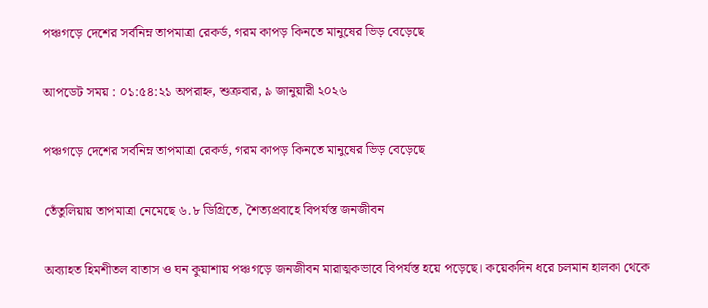পঞ্চগড়ে দেশের সর্বনিম্ন তাপমাত্রা রেকর্ড, গরম কাপড় কিনতে মানুষের ভিড় বেড়েছে

আপডেট সময় : ০১:৫৪:২১ অপরাহ্ন, শুক্রবার, ৯ জানুয়ারী ২০২৬

পঞ্চগড়ে দেশের সর্বনিম্ন তাপমাত্রা রেকর্ড, গরম কাপড় কিনতে মানুষের ভিড় বেড়েছে

তেঁতুলিয়ায় তাপমাত্রা নেমেছে ৬.৮ ডিগ্রিতে, শৈত্যপ্রবাহে বিপর্যস্ত জনজীবন

অব্যাহত হিমশীতল বাতাস ও ঘন কুয়াশায় পঞ্চগড়ে জনজীবন মারাত্মকভাবে বিপর্যস্ত হয়ে পড়েছে। কয়েকদিন ধরে চলমান হালকা থেকে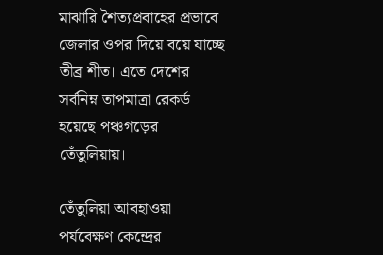মাঝারি শৈত্যপ্রবাহের প্রভাবে জেলার ওপর দিয়ে বয়ে যাচ্ছে তীব্র শীত। এতে দেশের সর্বনিম্ন তাপমাত্রা রেকর্ড হয়েছে পঞ্চগড়ের তেঁতুলিয়ায়।

তেঁতুলিয়া আবহাওয়া পর্যবেক্ষণ কেন্দ্রের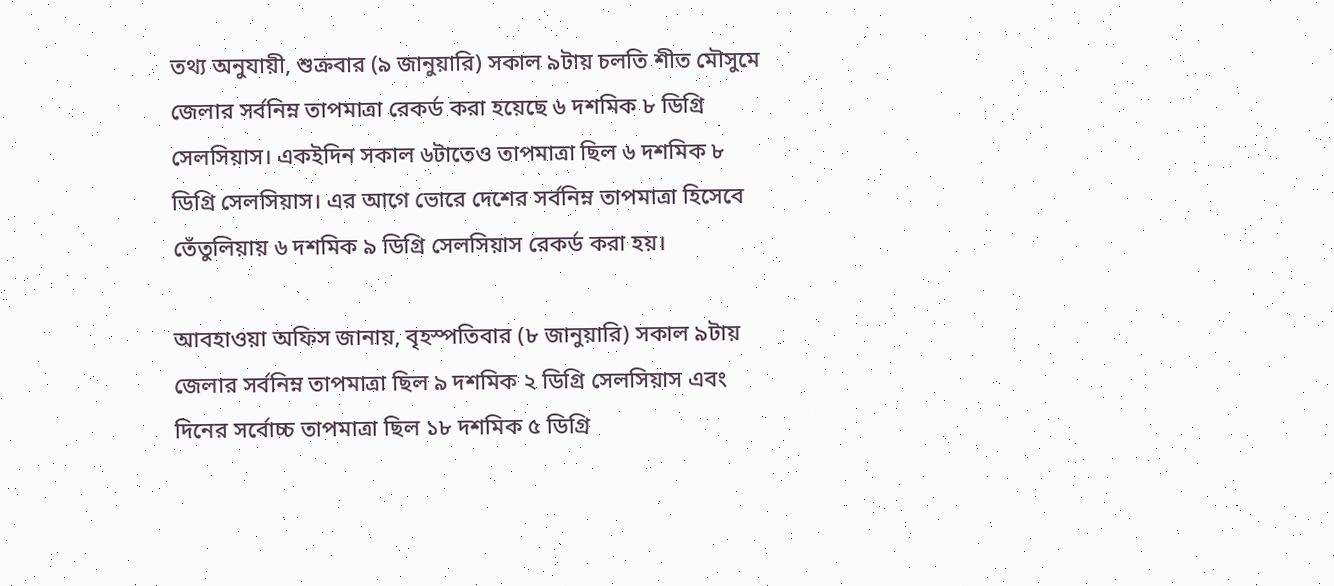তথ্য অনুযায়ী, শুক্রবার (৯ জানুয়ারি) সকাল ৯টায় চলতি শীত মৌসুমে জেলার সর্বনিম্ন তাপমাত্রা রেকর্ড করা হয়েছে ৬ দশমিক ৮ ডিগ্রি সেলসিয়াস। একইদিন সকাল ৬টাতেও তাপমাত্রা ছিল ৬ দশমিক ৮ ডিগ্রি সেলসিয়াস। এর আগে ভোরে দেশের সর্বনিম্ন তাপমাত্রা হিসেবে তেঁতুলিয়ায় ৬ দশমিক ৯ ডিগ্রি সেলসিয়াস রেকর্ড করা হয়।

আবহাওয়া অফিস জানায়, বৃহস্পতিবার (৮ জানুয়ারি) সকাল ৯টায় জেলার সর্বনিম্ন তাপমাত্রা ছিল ৯ দশমিক ২ ডিগ্রি সেলসিয়াস এবং দিনের সর্বোচ্চ তাপমাত্রা ছিল ১৮ দশমিক ৫ ডিগ্রি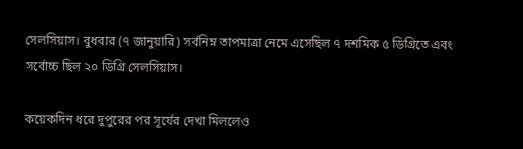সেলসিয়াস। বুধবার (৭ জানুয়ারি) সর্বনিম্ন তাপমাত্রা নেমে এসেছিল ৭ দশমিক ৫ ডিগ্রিতে এবং সর্বোচ্চ ছিল ২০ ডিগ্রি সেলসিয়াস।

কয়েকদিন ধরে দুপুরের পর সূর্যের দেখা মিললেও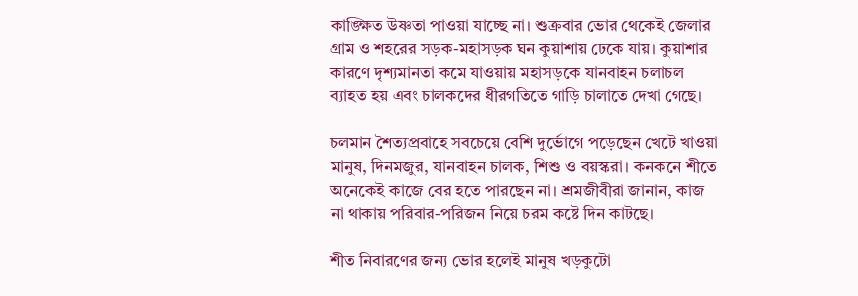কাঙ্ক্ষিত উষ্ণতা পাওয়া যাচ্ছে না। শুক্রবার ভোর থেকেই জেলার গ্রাম ও শহরের সড়ক-মহাসড়ক ঘন কুয়াশায় ঢেকে যায়। কুয়াশার কারণে দৃশ্যমানতা কমে যাওয়ায় মহাসড়কে যানবাহন চলাচল ব্যাহত হয় এবং চালকদের ধীরগতিতে গাড়ি চালাতে দেখা গেছে।

চলমান শৈত্যপ্রবাহে সবচেয়ে বেশি দুর্ভোগে পড়েছেন খেটে খাওয়া মানুষ, দিনমজুর, যানবাহন চালক, শিশু ও বয়স্করা। কনকনে শীতে অনেকেই কাজে বের হতে পারছেন না। শ্রমজীবীরা জানান, কাজ না থাকায় পরিবার-পরিজন নিয়ে চরম কষ্টে দিন কাটছে।

শীত নিবারণের জন্য ভোর হলেই মানুষ খড়কুটো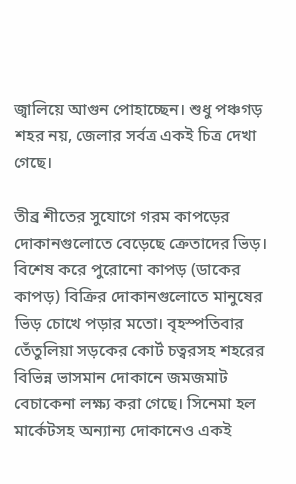জ্বালিয়ে আগুন পোহাচ্ছেন। শুধু পঞ্চগড় শহর নয়, জেলার সর্বত্র একই চিত্র দেখা গেছে।

তীব্র শীতের সুযোগে গরম কাপড়ের দোকানগুলোতে বেড়েছে ক্রেতাদের ভিড়। বিশেষ করে পুরোনো কাপড় (ডাকের কাপড়) বিক্রির দোকানগুলোতে মানুষের ভিড় চোখে পড়ার মতো। বৃহস্পতিবার তেঁতুলিয়া সড়কের কোর্ট চত্বরসহ শহরের বিভিন্ন ভাসমান দোকানে জমজমাট বেচাকেনা লক্ষ্য করা গেছে। সিনেমা হল মার্কেটসহ অন্যান্য দোকানেও একই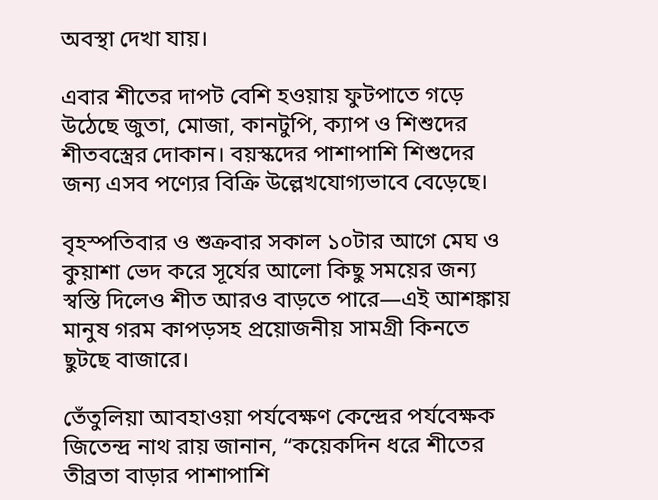অবস্থা দেখা যায়।

এবার শীতের দাপট বেশি হওয়ায় ফুটপাতে গড়ে উঠেছে জুতা, মোজা, কানটুপি, ক্যাপ ও শিশুদের শীতবস্ত্রের দোকান। বয়স্কদের পাশাপাশি শিশুদের জন্য এসব পণ্যের বিক্রি উল্লেখযোগ্যভাবে বেড়েছে।

বৃহস্পতিবার ও শুক্রবার সকাল ১০টার আগে মেঘ ও কুয়াশা ভেদ করে সূর্যের আলো কিছু সময়ের জন্য স্বস্তি দিলেও শীত আরও বাড়তে পারে—এই আশঙ্কায় মানুষ গরম কাপড়সহ প্রয়োজনীয় সামগ্রী কিনতে ছুটছে বাজারে।

তেঁতুলিয়া আবহাওয়া পর্যবেক্ষণ কেন্দ্রের পর্যবেক্ষক জিতেন্দ্র নাথ রায় জানান, “কয়েকদিন ধরে শীতের তীব্রতা বাড়ার পাশাপাশি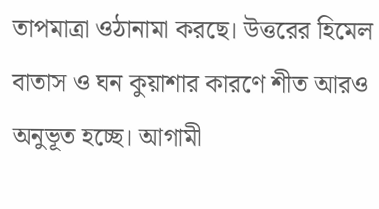তাপমাত্রা ওঠানামা করছে। উত্তরের হিমেল বাতাস ও ঘন কুয়াশার কারণে শীত আরও অনুভূত হচ্ছে। আগামী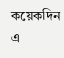কয়েকদিন এ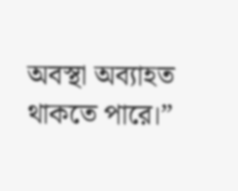অবস্থা অব্যাহত থাকতে পারে।”